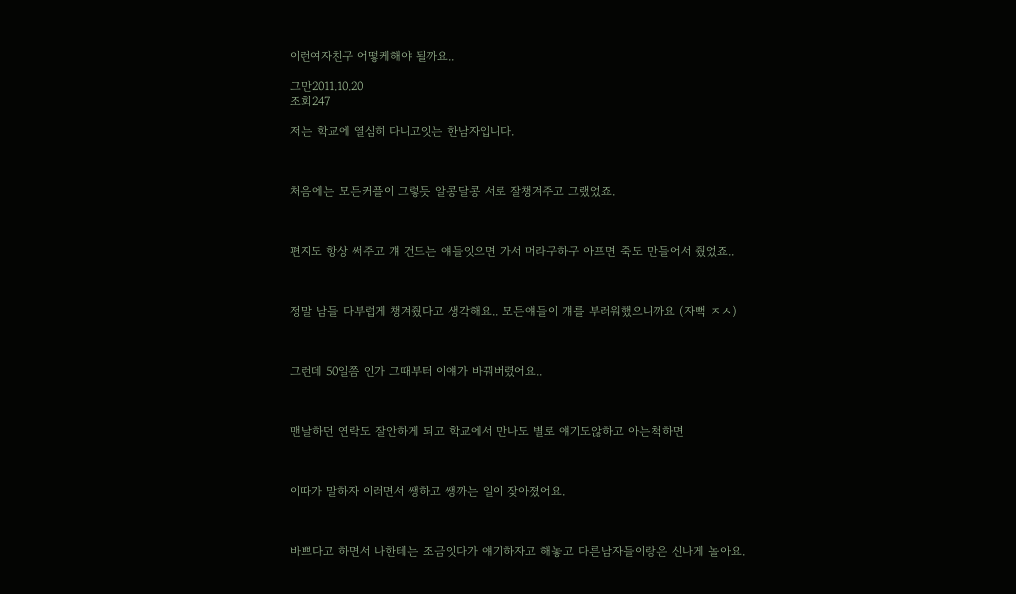이런여자친구 어떻케해야 될까요..

그만2011.10.20
조회247

저는 학교에 열심히 다니고잇는 한남자입니다.



처음에는 모든커플이 그렇듯 알콩달콩 서로 잘챙겨주고 그랬었죠.



편지도 항상 써주고 걔 건드는 얘들잇으면 가서 머라구하구 아프면 죽도 만들어서 줬었죠..



정말 남들 다부럽게 챙겨줬다고 생각해요.. 모든얘들이 걔를 부러워했으니까요 (자뻑 ㅈㅅ)



그런데 50일쯤 인가 그때부터 이얘가 바꿔버렸어요..



맨날하던 연락도 잘안하게 되고 학교에서 만나도 별로 얘기도않하고 아는척하면



이따가 말하자 이러면서 쌩하고 쌩까는 일이 잦아졌어요.



바쁘다고 하면서 나한테는 조금잇다가 얘기하자고 해놓고 다른남자들이랑은 신나게 놀아요.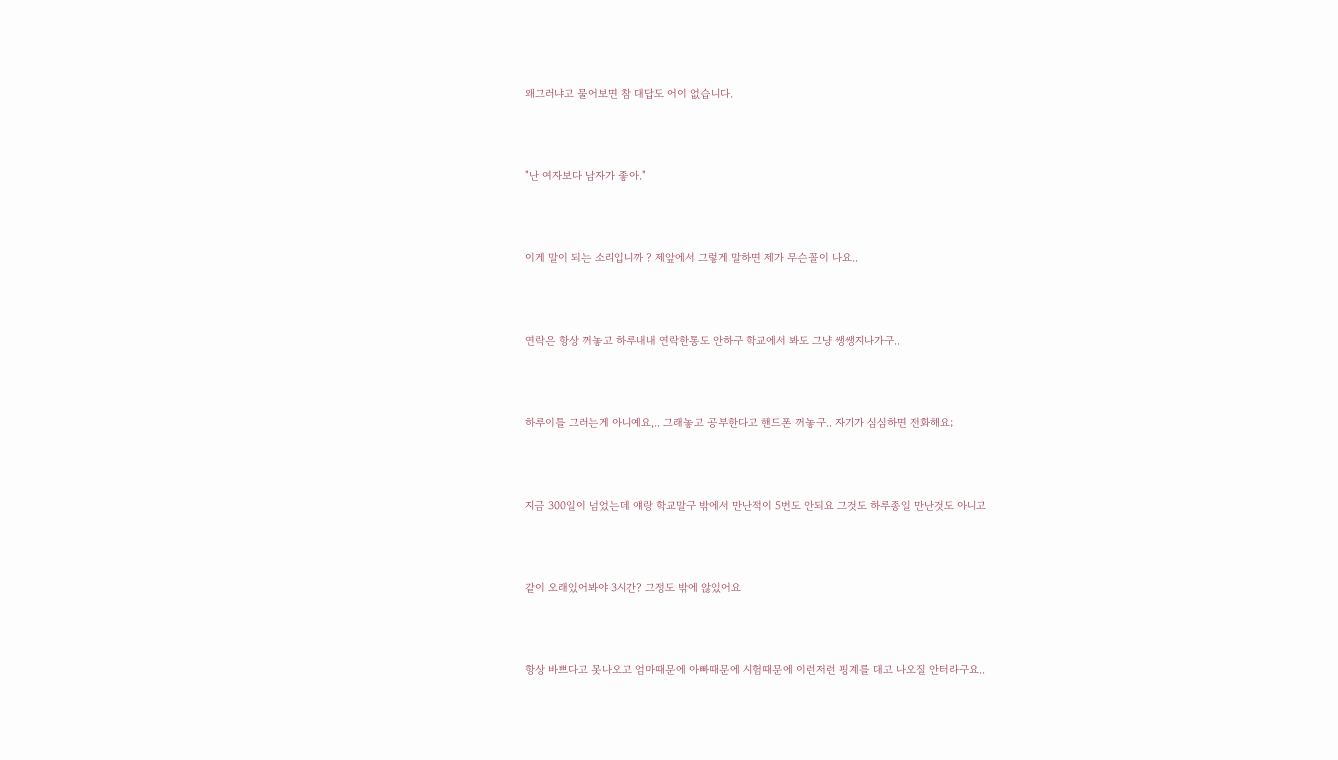왜그러냐고 물어보면 참 대답도 어이 없습니다.



"난 여자보다 남자가 좋아."



이게 말이 되는 소리입니까 ? 제앞에서 그렇게 말하면 제가 무슨꼴이 나요..



연락은 항상 꺼놓고 하루내내 연락한통도 안하구 학교에서 봐도 그냥 쌩쌩지나가구..



하루이틀 그러는게 아니예요,.. 그래놓고 공부한다고 핸드폰 꺼놓구.. 자기가 심심하면 전화해요;



지금 300일이 넘었는데 얘랑 학교말구 밖에서 만난적이 5번도 안되요 그것도 하루종일 만난것도 아니고



같이 오래있어봐야 3시간? 그정도 밖에 않있어요



항상 바쁘다고 못나오고 엄마때문에 아빠때문에 시험때문에 이런저런 핑계를 대고 나오질 안터라구요..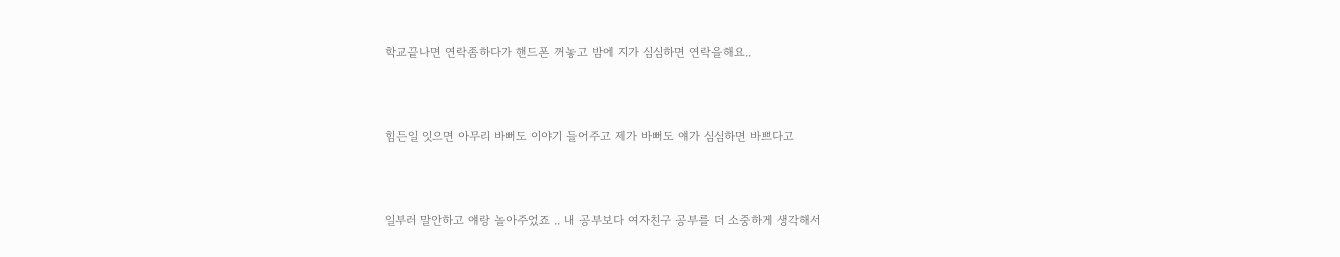학교끝나면 연락좀하다가 핸드폰 꺼놓고 밤에 지가 심심하면 연락을해요..



힘든일 잇으면 아무리 바뻐도 이야기 들어주고 제가 바뻐도 얘가 심심하면 바쁘다고



일부러 말안하고 얘랑 놀아주었죠 .. 내 공부보다 여자친구 공부를 더 소중하게 생각해서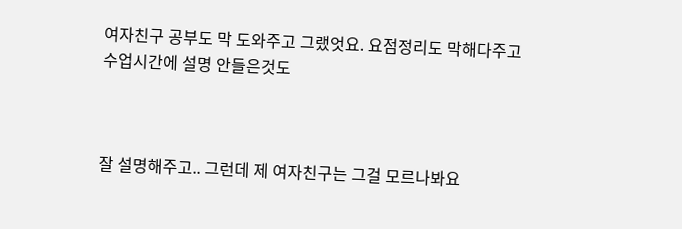여자친구 공부도 막 도와주고 그랬엇요. 요점정리도 막해다주고 수업시간에 설명 안들은것도



잘 설명해주고.. 그런데 제 여자친구는 그걸 모르나봐요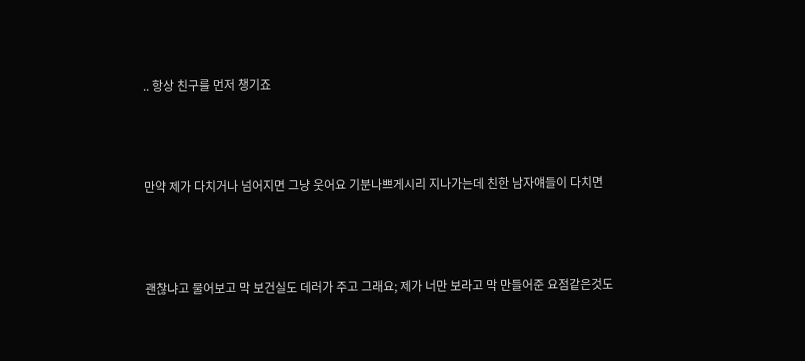.. 항상 친구를 먼저 챙기죠



만약 제가 다치거나 넘어지면 그냥 웃어요 기분나쁘게시리 지나가는데 친한 남자얘들이 다치면



괜찮냐고 물어보고 막 보건실도 데러가 주고 그래요; 제가 너만 보라고 막 만들어준 요점같은것도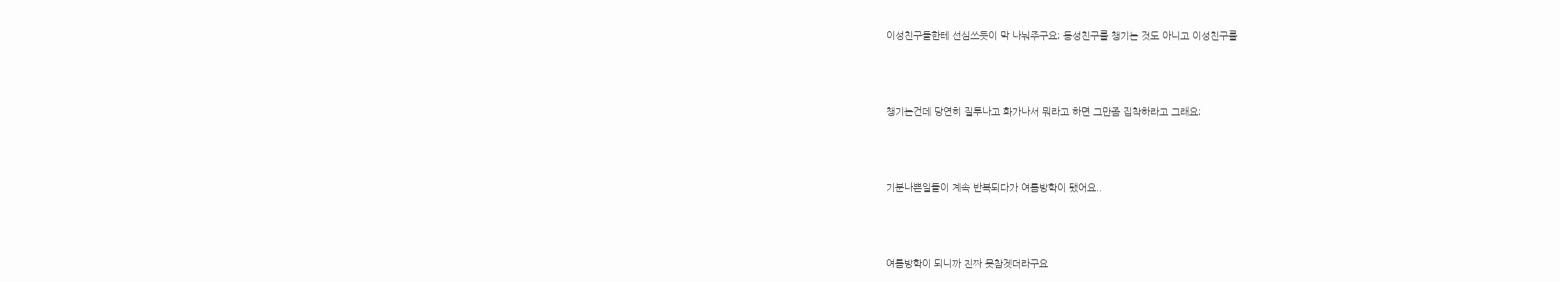이성친구들한테 선심쓰듯이 막 나눠주구요; 동성친구를 챙기는 것도 아니고 이성친구를



챙기는건데 당연히 질투나고 화가나서 뭐라고 하면 그만좀 집착하라고 그래요;



기분나쁜일들이 계속 반복되다가 여름방학이 됐어요..



여름방학이 되니까 진짜 못참겟더라구요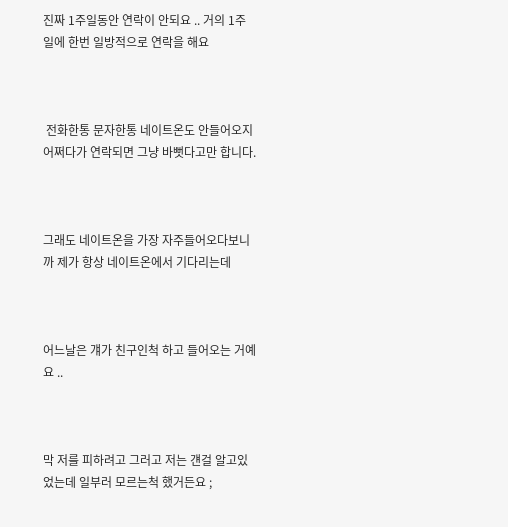진짜 1주일동안 연락이 안되요 .. 거의 1주일에 한번 일방적으로 연락을 해요



 전화한통 문자한통 네이트온도 안들어오지 어쩌다가 연락되면 그냥 바뻣다고만 합니다.



그래도 네이트온을 가장 자주들어오다보니까 제가 항상 네이트온에서 기다리는데



어느날은 걔가 친구인척 하고 들어오는 거예요 ..



막 저를 피하려고 그러고 저는 걘걸 알고있었는데 일부러 모르는척 했거든요 ;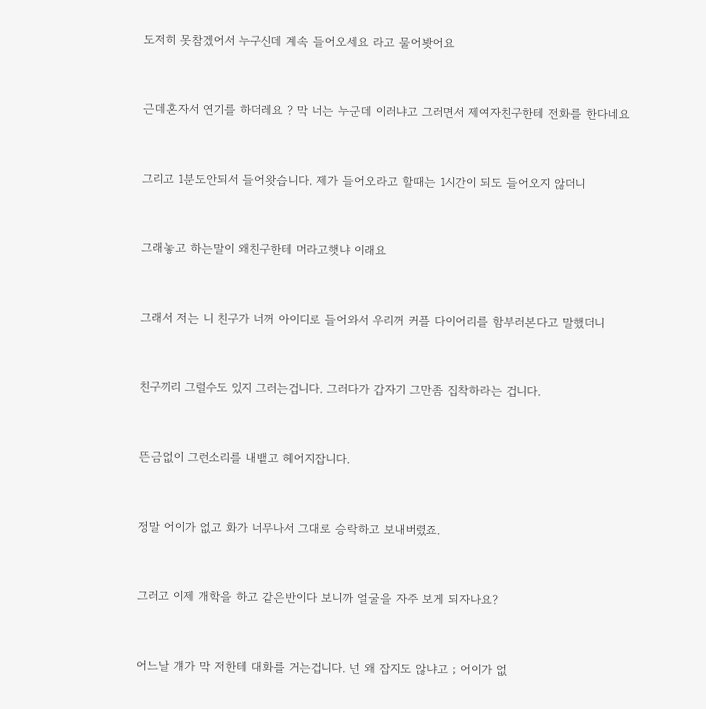도저히 못참겠어서 누구신데 계속 들어오세요 라고 물어봣어요



근데혼자서 연기를 하더레요 ? 막 너는 누군데 이러냐고 그러면서 제여자친구한테 전화를 한다네요



그리고 1분도안되서 들어왓습니다. 제가 들어오라고 할때는 1시간이 되도 들어오지 않더니



그래놓고 하는말이 왜친구한테 머라고햇냐 이래요



그래서 저는 니 친구가 너꺼 아이디로 들어와서 우리꺼 커플 다이어리를 함부러본다고 말했더니



친구끼리 그럴수도 있지 그러는겁니다. 그러다가 갑자기 그만좀 집착하라는 겁니다.



뜬금없이 그런소리를 내뱉고 헤어지잡니다.



정말 어이가 없고 화가 너무나서 그대로 승락하고 보내버렸죠.



그러고 이제 개학을 하고 같은반이다 보니까 얼굴을 자주 보게 되자나요?



어느날 걔가 막 저한테 대화를 거는겁니다. 넌 왜 잡지도 않냐고 ; 어이가 없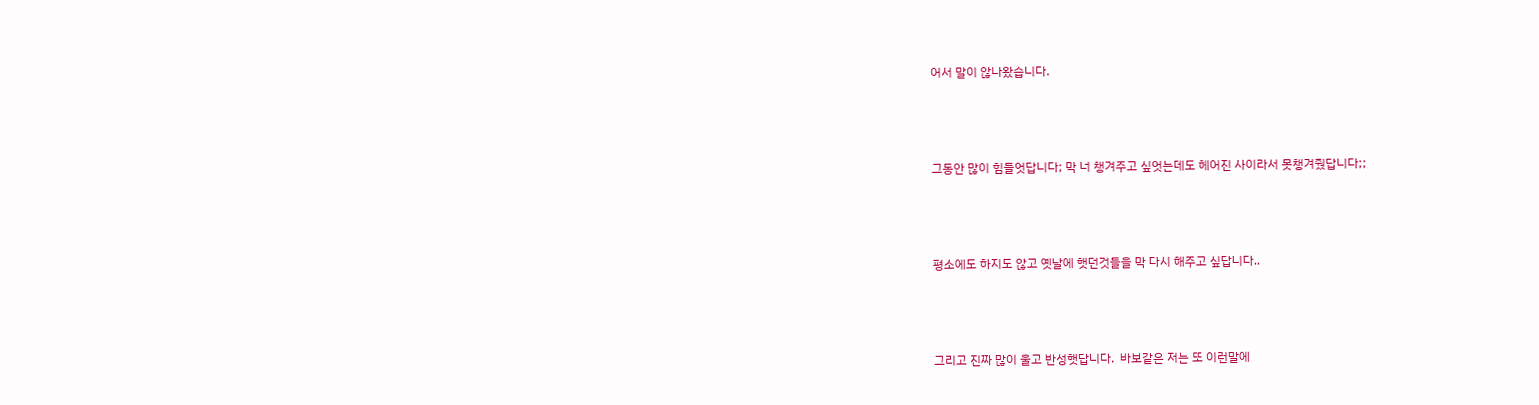어서 말이 않나왔습니다.



그동안 많이 힘들엇답니다; 막 너 챙겨주고 싶엇는데도 헤어진 사이라서 못챙겨줬답니다;;



평소에도 하지도 않고 옛날에 햇던것들을 막 다시 해주고 싶답니다..



그리고 진짜 많이 울고 반성햇답니다.  바보같은 저는 또 이런말에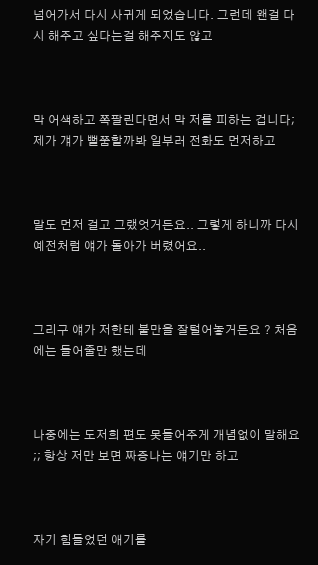넘어가서 다시 사귀게 되었습니다. 그런데 왠걸 다시 해주고 싶다는걸 해주지도 않고



막 어색하고 쪽팔린다면서 막 저를 피하는 겁니다;  제가 걔가 뻘쭘할까봐 일부러 전화도 먼저하고



말도 먼저 걸고 그랬엇거든요.. 그렇게 하니까 다시 예전처럼 얘가 돌아가 버렸어요..



그리구 얘가 저한테 불만을 잘털어놓거든요 ? 처음에는 들어줄만 했는데



나중에는 도저희 편도 못들어주게 개념없이 말해요 ;; 항상 저만 보면 짜증나는 얘기만 하고



자기 힘들었던 애기를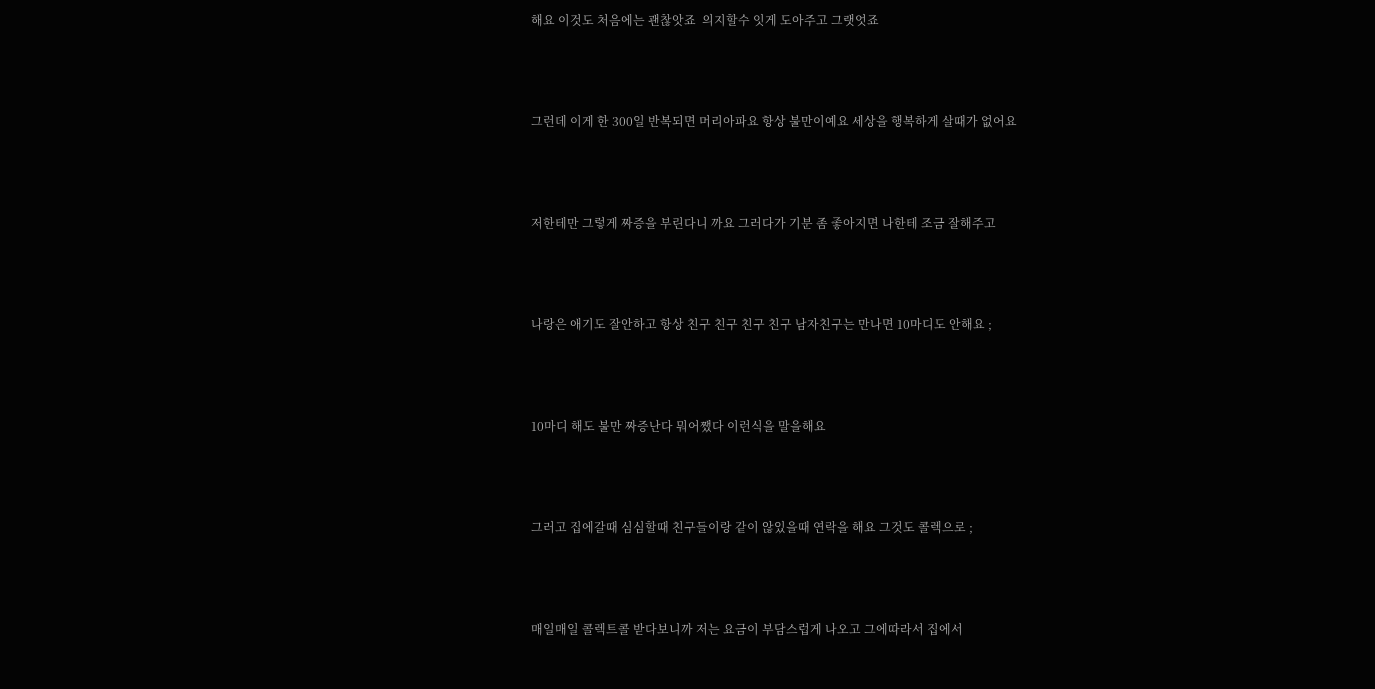해요 이것도 처음에는 괜찮앗죠  의지할수 잇게 도아주고 그랫엇죠



그런데 이게 한 300일 반복되면 머리아파요 항상 불만이예요 세상을 행복하게 살때가 없어요



저한테만 그렇게 짜증을 부린다니 까요 그러다가 기분 좀 좋아지면 나한테 조금 잘해주고



나랑은 애기도 잘안하고 항상 친구 친구 친구 친구 남자친구는 만나면 10마디도 안해요 ;



10마디 해도 불만 짜증난다 뭐어쨌다 이런식을 말을해요



그러고 집에갈때 심심할때 친구들이랑 같이 않있을때 연락을 해요 그것도 콜렉으로 ;



매일매일 콜렉트콜 받다보니까 저는 요금이 부담스럽게 나오고 그에따라서 집에서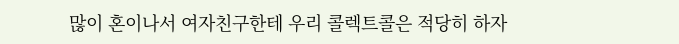많이 혼이나서 여자친구한테 우리 콜렉트콜은 적당히 하자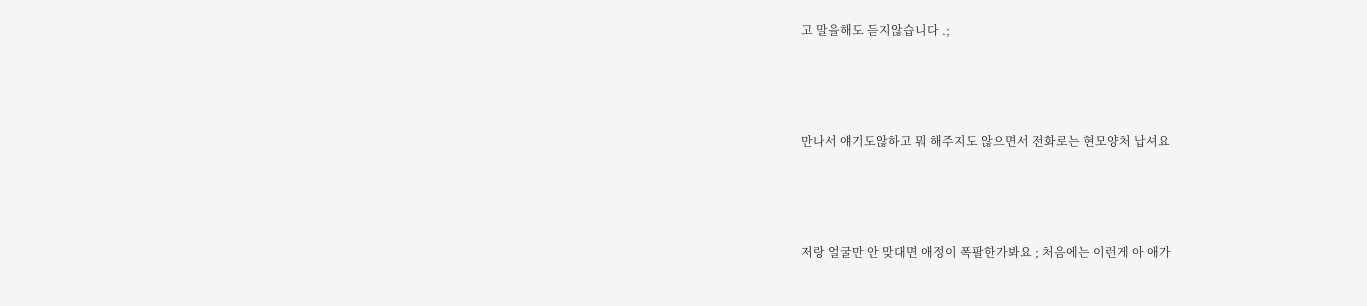고 말을해도 듣지않습니다 .;



만나서 얘기도않하고 뭐 해주지도 않으면서 전화로는 현모양처 납셔요



저랑 얼굴만 안 맞대면 애정이 폭팔한가봐요 ; 처음에는 이런게 아 애가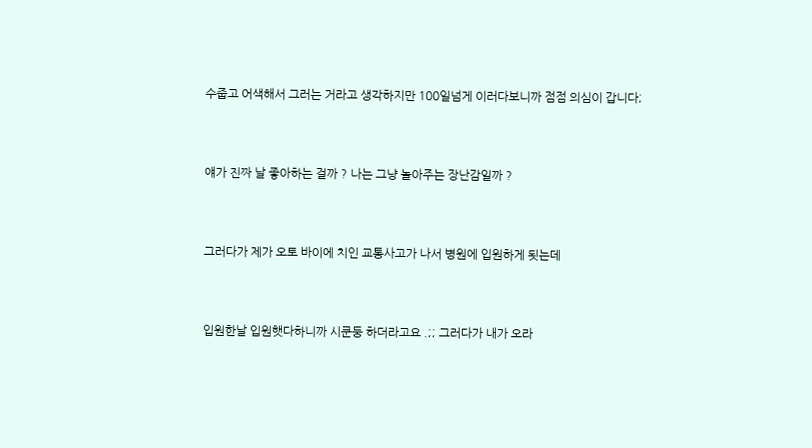수줍고 어색해서 그러는 거라고 생각하지만 100일넘게 이러다보니까 점점 의심이 갑니다;



얘가 진짜 날 좋아하는 걸까 ? 나는 그냥 놀아주는 장난감일까 ?



그러다가 제가 오토 바이에 치인 교통사고가 나서 병원에 입원하게 됫는데



입원한날 입원햇다하니까 시쿤둥 하더라고요 .;; 그러다가 내가 오라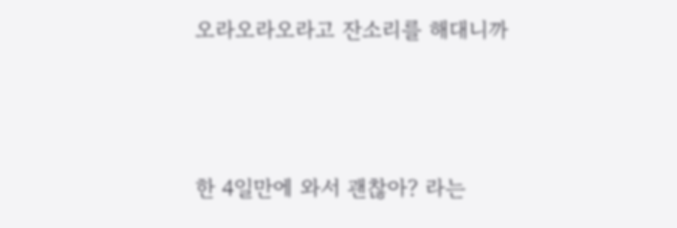오라오라오라고 잔소리를 해대니까



한 4일만에 와서 괜찮아? 라는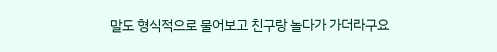말도 형식적으로 물어보고 친구랑 놀다가 가더라구요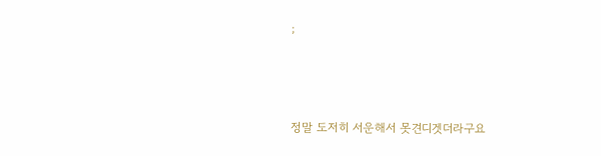;



정말 도저히 서운해서 못견디겟더라구요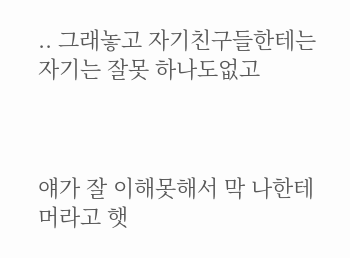.. 그래놓고 자기친구들한테는 자기는 잘못 하나도없고



얘가 잘 이해못해서 막 나한테 머라고 햇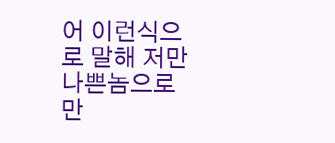어 이런식으로 말해 저만 나쁜놈으로 만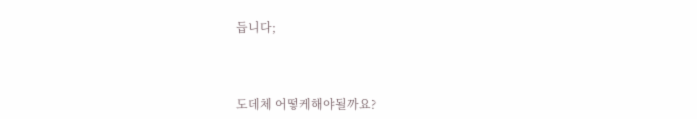듭니다;



도데체 어떻케해야될까요?